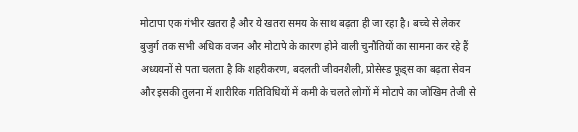मोटापा एक गंभीर खतरा है और ये खतरा समय के साथ बढ़ता ही जा रहा है। बच्चे से लेकर बुजुर्ग तक सभी अधिक वजन और मोटापे के कारण होने वाली चुनौतियों का सामना कर रहे हैं अध्ययनों से पता चलता है कि शहरीकरण, बदलती जीवनशैली, प्रोसेस्ड फूड्स का बढ़ता सेवन और इसकी तुलना में शारीरिक गतिविधियों में कमी के चलते लोगों में मोटापे का जोखिम तेजी से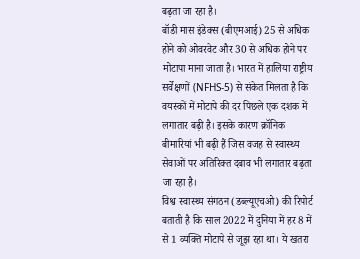बढ़ता जा रहा है।
बॉडी मास इंडेक्स (बीएमआई) 25 से अधिक होने को ओवरवेट और 30 से अधिक होने पर मोटापा माना जाता है। भारत में हालिया राष्ट्रीय सर्वेक्षणों (NFHS-5) से संकेत मिलता है कि वयस्कों में मोटापे की दर पिछले एक दशक में लगातार बढ़ी है। इसके कारण क्रॉनिक बीमारियां भी बढ़ी हैं जिस वजह से स्वास्थ्य सेवाओं पर अतिरिक्त दबाव भी लगातार बढ़ता जा रहा है।
विश्व स्वास्थ्य संगठन (डब्ल्यूएचओ) की रिपोर्ट बताती है कि साल 2022 में दुनिया में हर 8 में से 1 व्यक्ति मोटापे से जूझ रहा था। ये खतरा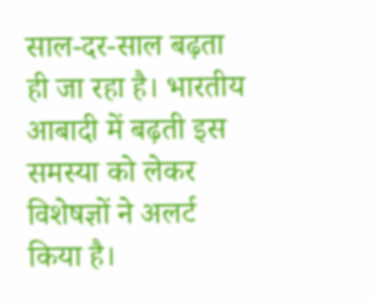साल-दर-साल बढ़ता ही जा रहा है। भारतीय आबादी में बढ़ती इस समस्या को लेकर विशेषज्ञों ने अलर्ट किया है।